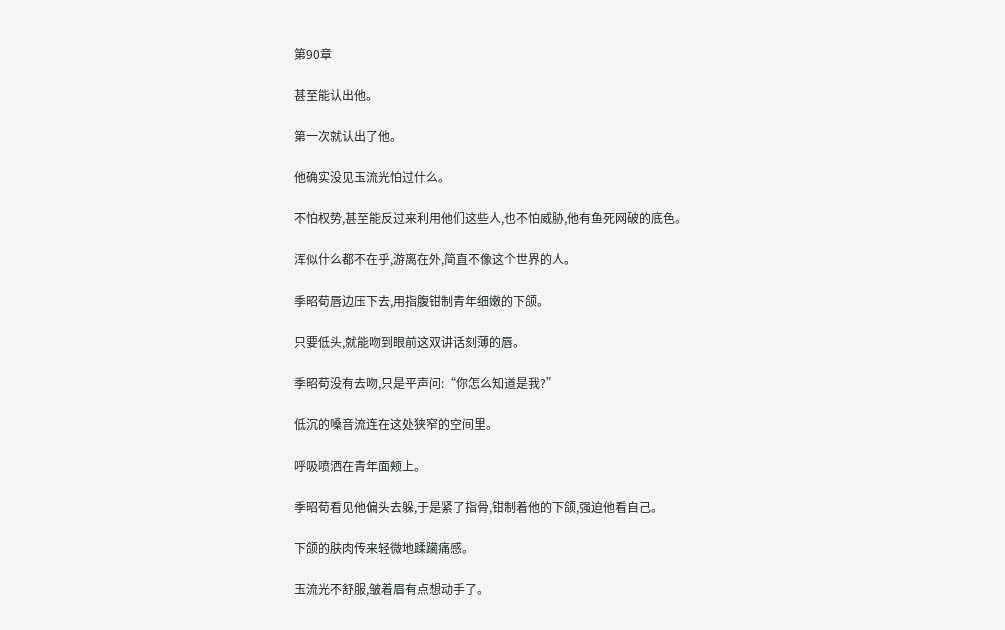第90章

甚至能认出他。

第一次就认出了他。

他确实没见玉流光怕过什么。

不怕权势,甚至能反过来利用他们这些人,也不怕威胁,他有鱼死网破的底色。

浑似什么都不在乎,游离在外,简直不像这个世界的人。

季昭荀唇边压下去,用指腹钳制青年细嫩的下颌。

只要低头,就能吻到眼前这双讲话刻薄的唇。

季昭荀没有去吻,只是平声问:“你怎么知道是我?”

低沉的嗓音流连在这处狭窄的空间里。

呼吸喷洒在青年面颊上。

季昭荀看见他偏头去躲,于是紧了指骨,钳制着他的下颌,强迫他看自己。

下颌的肤肉传来轻微地蹂躏痛感。

玉流光不舒服,皱着眉有点想动手了。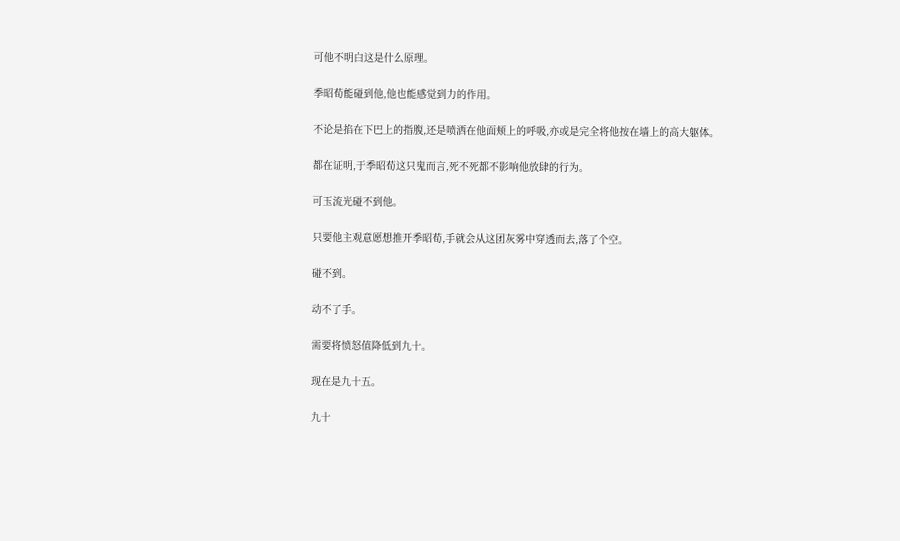可他不明白这是什么原理。

季昭荀能碰到他,他也能感觉到力的作用。

不论是掐在下巴上的指腹,还是喷洒在他面颊上的呼吸,亦或是完全将他按在墙上的高大躯体。

都在证明,于季昭荀这只鬼而言,死不死都不影响他放肆的行为。

可玉流光碰不到他。

只要他主观意愿想推开季昭荀,手就会从这团灰雾中穿透而去,落了个空。

碰不到。

动不了手。

需要将愤怒值降低到九十。

现在是九十五。

九十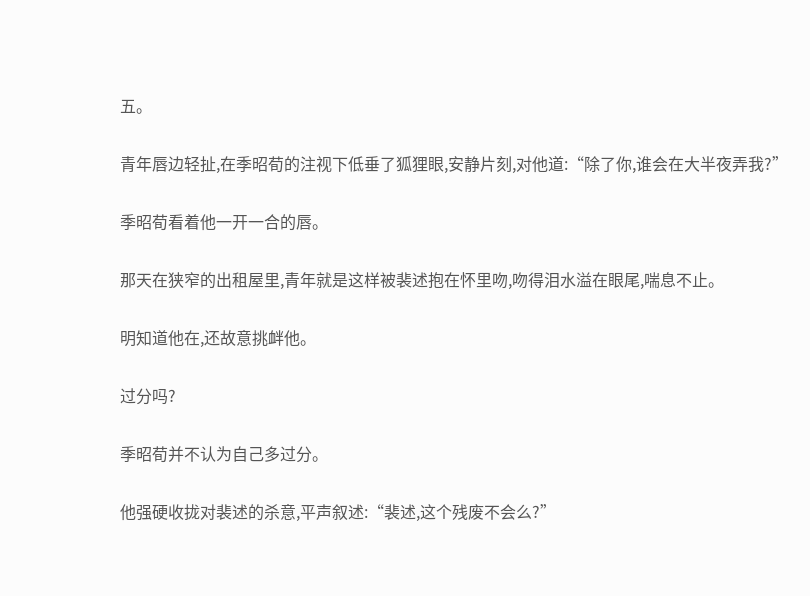五。

青年唇边轻扯,在季昭荀的注视下低垂了狐狸眼,安静片刻,对他道:“除了你,谁会在大半夜弄我?”

季昭荀看着他一开一合的唇。

那天在狭窄的出租屋里,青年就是这样被裴述抱在怀里吻,吻得泪水溢在眼尾,喘息不止。

明知道他在,还故意挑衅他。

过分吗?

季昭荀并不认为自己多过分。

他强硬收拢对裴述的杀意,平声叙述:“裴述,这个残废不会么?”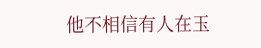他不相信有人在玉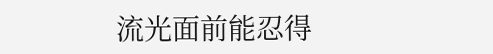流光面前能忍得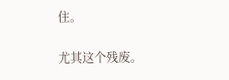住。

尤其这个残废。